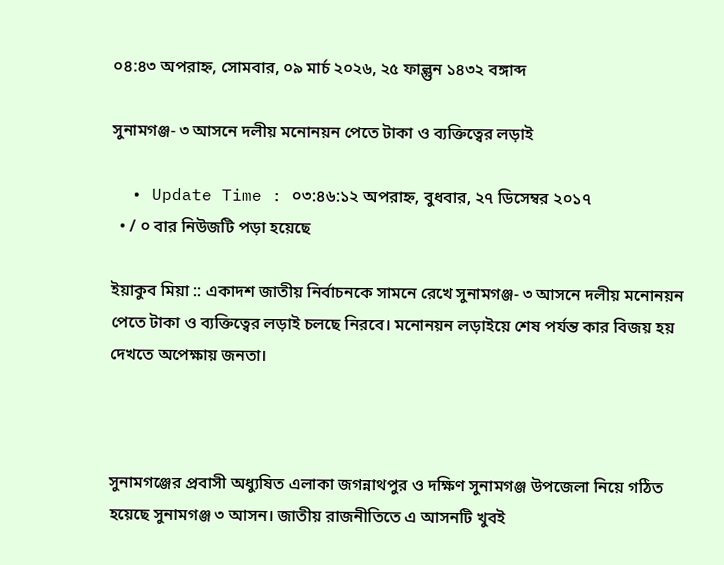০৪:৪৩ অপরাহ্ন, সোমবার, ০৯ মার্চ ২০২৬, ২৫ ফাল্গুন ১৪৩২ বঙ্গাব্দ

সুনামগঞ্জ- ৩ আসনে দলীয় মনোনয়ন পেতে টাকা ও ব্যক্তিত্বের লড়াই

  • Update Time : ০৩:৪৬:১২ অপরাহ্ন, বুধবার, ২৭ ডিসেম্বর ২০১৭
  • / ০ বার নিউজটি পড়া হয়েছে

ইয়াকুব মিয়া :: একাদশ জাতীয় নির্বাচনকে সামনে রেখে সুনামগঞ্জ- ৩ আসনে দলীয় মনোনয়ন পেতে টাকা ও ব্যক্তিত্বের লড়াই চলছে নিরবে। মনোনয়ন লড়াইয়ে শেষ পর্যন্ত কার বিজয় হয় দেখতে অপেক্ষায় জনতা।



সুনামগঞ্জের প্রবাসী অধ্যুষিত এলাকা জগন্নাথপুর ও দক্ষিণ সুনামগঞ্জ উপজেলা নিয়ে গঠিত হয়েছে সুনামগঞ্জ ৩ আসন। জাতীয় রাজনীতিতে এ আসনটি খুবই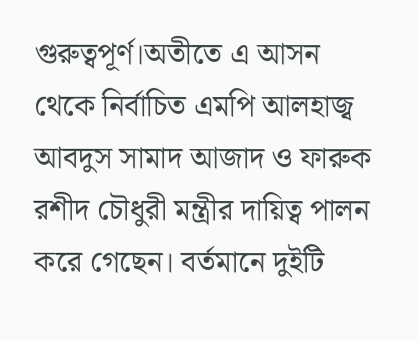গুরুত্বপূর্ণ।অতীতে এ আসন থেকে নির্বাচিত এমপি আলহাজ্ব আবদুস সামাদ আজাদ ও ফারুক রশীদ চৌধুরী মন্ত্রীর দায়িত্ব পালন করে গেছেন। বর্তমানে দুইটি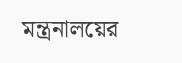মন্ত্রনালয়ের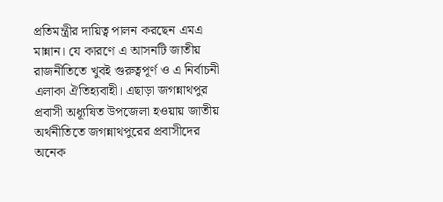প্রতিমন্ত্রীর দায়িত্ব পালন করছেন এমএ মান্নান। যে কারণে এ আসনটি জাতীয় রাজনীতিতে খুবই গুরুত্বপূর্ণ ও এ নির্বাচনী এলাকা ঐতিহ্যবাহী। এছাড়া জগন্নাথপুর প্রবাসী অধ্যূষিত উপজেলা হওয়ায় জাতীয় অর্থনীতিতে জগন্নাথপুরের প্রবাসীদের অনেক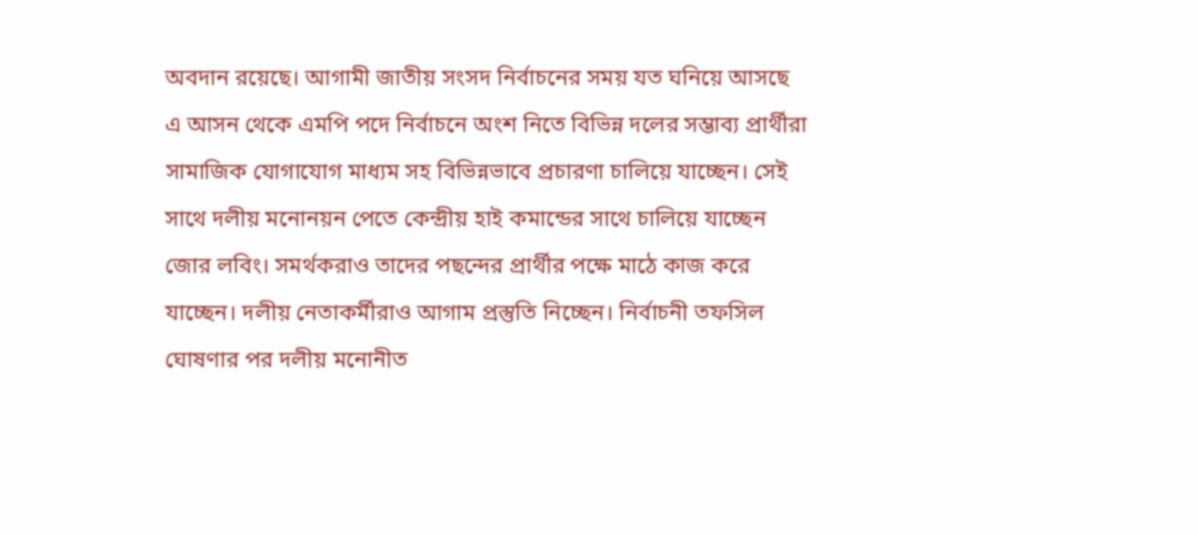অবদান রয়েছে। আগামী জাতীয় সংসদ নির্বাচনের সময় যত ঘনিয়ে আসছে এ আসন থেকে এমপি পদে নির্বাচনে অংশ নিতে বিভিন্ন দলের সম্ভাব্য প্রার্থীরা সামাজিক যোগাযোগ মাধ্যম সহ বিভিন্নভাবে প্রচারণা চালিয়ে যাচ্ছেন। সেই সাথে দলীয় মনোনয়ন পেতে কেন্দ্রীয় হাই কমান্ডের সাথে চালিয়ে যাচ্ছেন জোর লবিং। সমর্থকরাও তাদের পছন্দের প্রার্থীর পক্ষে মাঠে কাজ করে যাচ্ছেন। দলীয় নেতাকর্মীরাও আগাম প্রস্তুতি নিচ্ছেন। নির্বাচনী তফসিল ঘোষণার পর দলীয় মনোনীত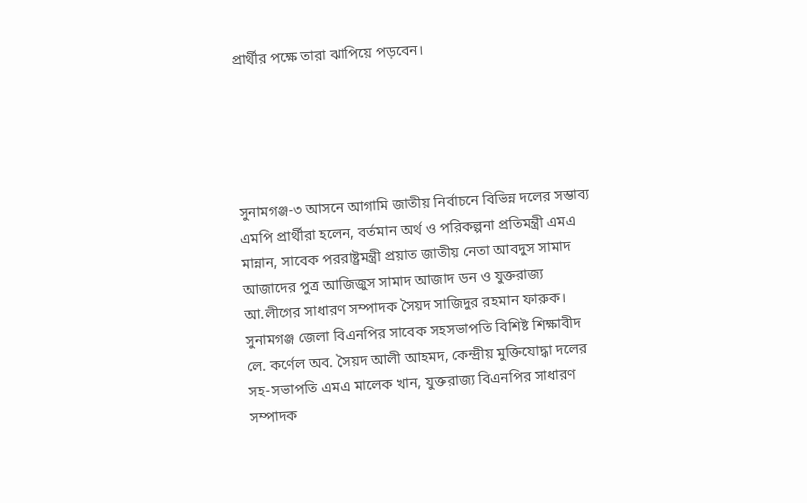প্রার্থীর পক্ষে তারা ঝাপিয়ে পড়বেন।





সুনামগঞ্জ-৩ আসনে আগামি জাতীয় নির্বাচনে বিভিন্ন দলের সম্ভাব্য এমপি প্রার্থীরা হলেন, বর্তমান অর্থ ও পরিকল্পনা প্রতিমন্ত্রী এমএ মান্নান, সাবেক পররাষ্ট্রমন্ত্রী প্রয়াত জাতীয় নেতা আবদুস সামাদ আজাদের পুত্র আজিজুস সামাদ আজাদ ডন ও যুক্তরাজ্য আ.লীগের সাধারণ সম্পাদক সৈয়দ সাজিদুর রহমান ফারুক। সুনামগঞ্জ জেলা বিএনপির সাবেক সহসভাপতি বিশিষ্ট শিক্ষাবীদ লে. কর্ণেল অব. সৈয়দ আলী আহমদ, কেন্দ্রীয় মুক্তিযোদ্ধা দলের সহ-সভাপতি এমএ মালেক খান, যুক্তরাজ্য বিএনপির সাধারণ সম্পাদক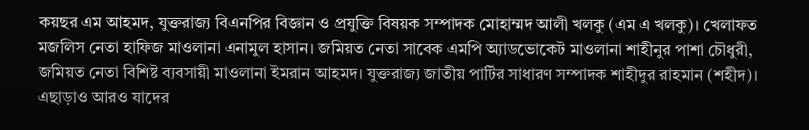কয়ছর এম আহমদ, যুক্তরাজ্য বিএনপির বিজ্ঞান ও প্রযুক্তি বিষয়ক সম্পাদক মোহাম্মদ আলী খলকু (এম এ খলকু)। খেলাফত মজলিস নেতা হাফিজ মাওলানা এনামুল হাসান। জমিয়ত নেতা সাবেক এমপি অ্যাডভোকেট মাওলানা শাহীনুর পাশা চৌধুরী, জমিয়ত নেতা বিশিষ্ট ব্যবসায়ী মাওলানা ইমরান আহমদ। যুক্তরাজ্য জাতীয় পার্টির সাধারণ সম্পাদক শাহীদুর রাহমান (শহীদ)। এছাড়াও আরও যাদের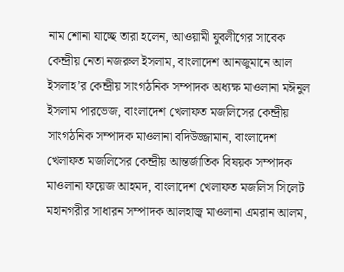নাম শোনা যাচ্ছে তারা হলেন, আওয়ামী যুবলীগের সাবেক কেন্দ্রীয় নেতা নজরুল ইসলাম, বাংলাদেশ আনজুমানে আল ইসলাহ’র কেন্দ্রীয় সাংগঠনিক সম্পাদক অধ্যক্ষ মাওলানা মঈনুল ইসলাম পারভেজ, বাংলাদেশ খেলাফত মজলিসের কেন্দ্রীয় সাংগঠনিক সম্পাদক মাওলানা বদিউজ্জামান, বাংলাদেশ খেলাফত মজলিসের কেন্দ্রীয় আন্তর্জাতিক বিষয়ক সম্পাদক মাওলানা ফয়েজ আহমদ, বাংলাদেশ খেলাফত মজলিস সিলেট মহানগরীর সাধারন সম্পাদক আলহাজ্ব মাওলানা এমরান আলম,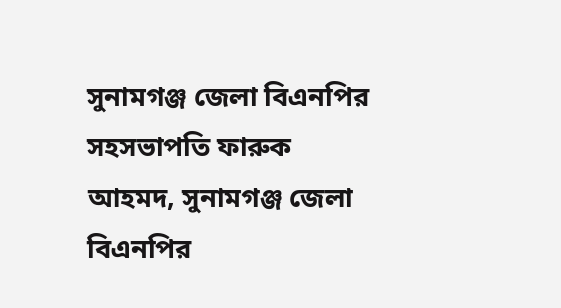সুনামগঞ্জ জেলা বিএনপির সহসভাপতি ফারুক আহমদ, সুনামগঞ্জ জেলা বিএনপির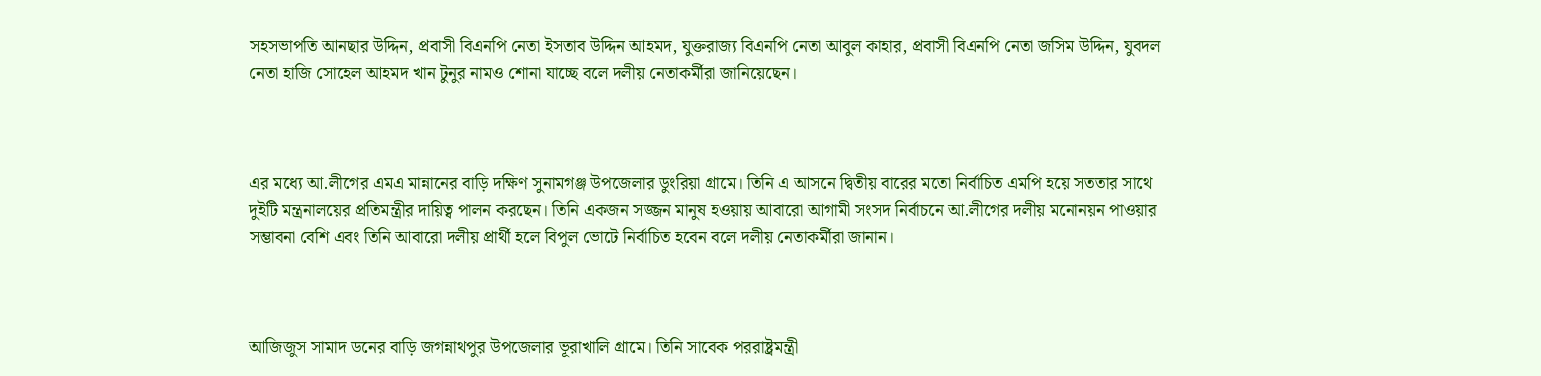সহসভাপতি আনছার উদ্দিন, প্রবাসী বিএনপি নেতা ইসতাব উদ্দিন আহমদ, যুক্তরাজ্য বিএনপি নেতা আবুল কাহার, প্রবাসী বিএনপি নেতা জসিম উদ্দিন, যুবদল নেতা হাজি সোহেল আহমদ খান টুনুর নামও শোনা যাচ্ছে বলে দলীয় নেতাকর্মীরা জানিয়েছেন।



এর মধ্যে আ.লীগের এমএ মান্নানের বাড়ি দক্ষিণ সুনামগঞ্জ উপজেলার ডুংরিয়া গ্রামে। তিনি এ আসনে দ্বিতীয় বারের মতো নির্বাচিত এমপি হয়ে সততার সাথে দুইটি মন্ত্রনালয়ের প্রতিমন্ত্রীর দায়িত্ব পালন করছেন। তিনি একজন সজ্জন মানুষ হওয়ায় আবারো আগামী সংসদ নির্বাচনে আ.লীগের দলীয় মনোনয়ন পাওয়ার সম্ভাবনা বেশি এবং তিনি আবারো দলীয় প্রার্থী হলে বিপুল ভোটে নির্বাচিত হবেন বলে দলীয় নেতাকর্মীরা জানান।



আজিজুস সামাদ ডনের বাড়ি জগন্নাথপুর উপজেলার ভূরাখালি গ্রামে। তিনি সাবেক পররাষ্ট্রমন্ত্রী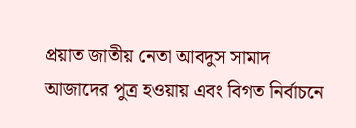প্রয়াত জাতীয় নেতা আবদুস সামাদ আজাদের পুত্র হওয়ায় এবং বিগত নির্বাচনে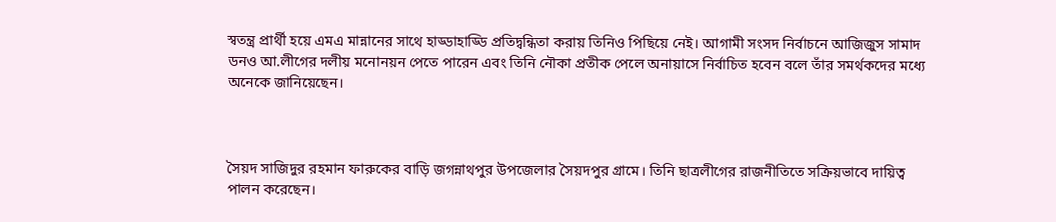স্বতন্ত্র প্রার্থী হয়ে এমএ মান্নানের সাথে হাড্ডাহাড্ডি প্রতিদ্বন্ধিতা করায় তিনিও পিছিয়ে নেই। আগামী সংসদ নির্বাচনে আজিজুস সামাদ ডনও আ.লীগের দলীয় মনোনয়ন পেতে পারেন এবং তিনি নৌকা প্রতীক পেলে অনায়াসে নির্বাচিত হবেন বলে তাঁর সমর্থকদের মধ্যে অনেকে জানিয়েছেন।



সৈয়দ সাজিদুর রহমান ফারুকের বাড়ি জগন্নাথপুর উপজেলার সৈয়দপুর গ্রামে। তিনি ছাত্রলীগের রাজনীতিতে সক্রিয়ভাবে দায়িত্ব পালন করেছেন।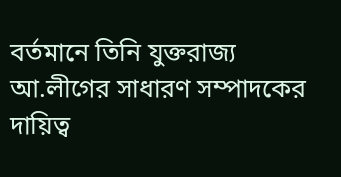বর্তমানে তিনি যুক্তরাজ্য আ.লীগের সাধারণ সম্পাদকের দায়িত্ব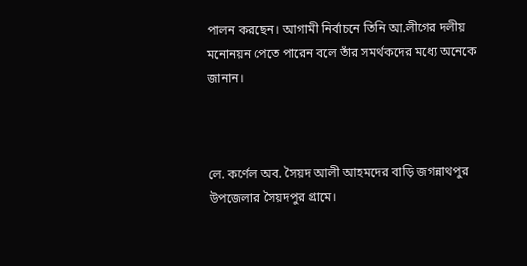পালন করছেন। আগামী নির্বাচনে তিনি আ.লীগের দলীয় মনোনয়ন পেতে পারেন বলে তাঁর সমর্থকদের মধ্যে অনেকে জানান।



লে. কর্ণেল অব. সৈয়দ আলী আহমদের বাড়ি জগন্নাথপুর উপজেলার সৈয়দপুর গ্রামে।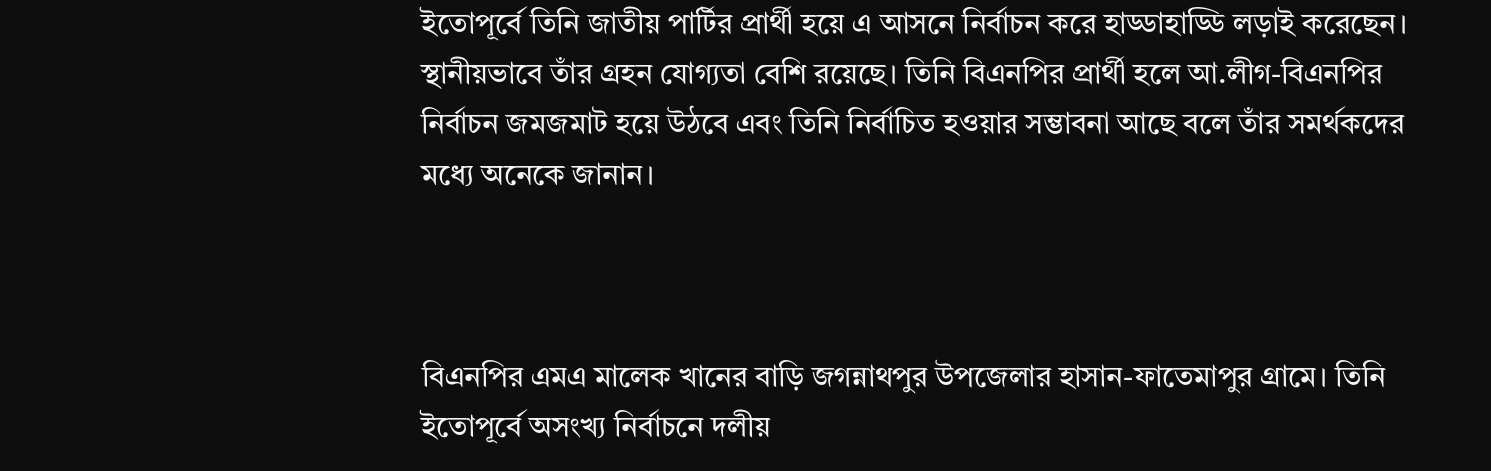ইতোপূর্বে তিনি জাতীয় পার্টির প্রার্থী হয়ে এ আসনে নির্বাচন করে হাড্ডাহাড্ডি লড়াই করেছেন। স্থানীয়ভাবে তাঁর গ্রহন যোগ্যতা বেশি রয়েছে। তিনি বিএনপির প্রার্থী হলে আ.লীগ-বিএনপির নির্বাচন জমজমাট হয়ে উঠবে এবং তিনি নির্বাচিত হওয়ার সম্ভাবনা আছে বলে তাঁর সমর্থকদের মধ্যে অনেকে জানান।



বিএনপির এমএ মালেক খানের বাড়ি জগন্নাথপুর উপজেলার হাসান-ফাতেমাপুর গ্রামে। তিনি ইতোপূর্বে অসংখ্য নির্বাচনে দলীয়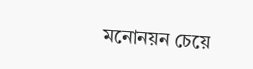মনোনয়ন চেয়ে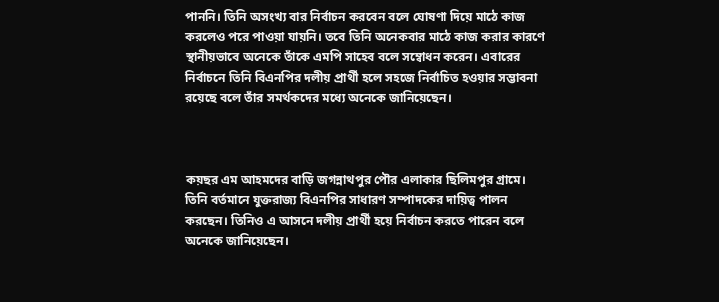পাননি। তিনি অসংখ্য বার নির্বাচন করবেন বলে ঘোষণা দিয়ে মাঠে কাজ করলেও পরে পাওয়া যায়নি। তবে তিনি অনেকবার মাঠে কাজ করার কারণে স্থানীয়ভাবে অনেকে তাঁকে এমপি সাহেব বলে সম্বোধন করেন। এবারের নির্বাচনে তিনি বিএনপির দলীয় প্রার্থী হলে সহজে নির্বাচিত হওয়ার সম্ভাবনা রয়েছে বলে তাঁর সমর্থকদের মধ্যে অনেকে জানিয়েছেন।



কয়ছর এম আহমদের বাড়ি জগন্নাথপুর পৌর এলাকার ছিলিমপুর গ্রামে। তিনি বর্তমানে যুক্তরাজ্য বিএনপির সাধারণ সম্পাদকের দায়িত্ব পালন করছেন। তিনিও এ আসনে দলীয় প্রার্থী হয়ে নির্বাচন করতে পারেন বলে অনেকে জানিয়েছেন।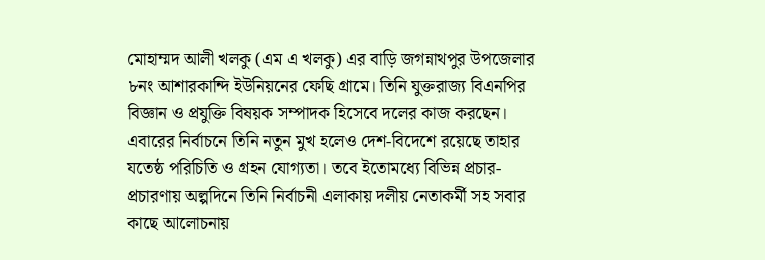মোহাম্মদ আলী খলকু (এম এ খলকু) এর বাড়ি জগন্নাথপুর উপজেলার ৮নং আশারকান্দি ইউনিয়নের ফেছি গ্রামে। তিনি যুক্তরাজ্য বিএনপির বিজ্ঞান ও প্রযুক্তি বিষয়ক সম্পাদক হিসেবে দলের কাজ করছেন। এবারের নির্বাচনে তিনি নতুন মুখ হলেও দেশ-বিদেশে রয়েছে তাহার যতেষ্ঠ পরিচিতি ও গ্রহন যোগ্যতা। তবে ইতোমধ্যে বিভিন্ন প্রচার-প্রচারণায় অল্পদিনে তিনি নির্বাচনী এলাকায় দলীয় নেতাকর্মী সহ সবার কাছে আলোচনায়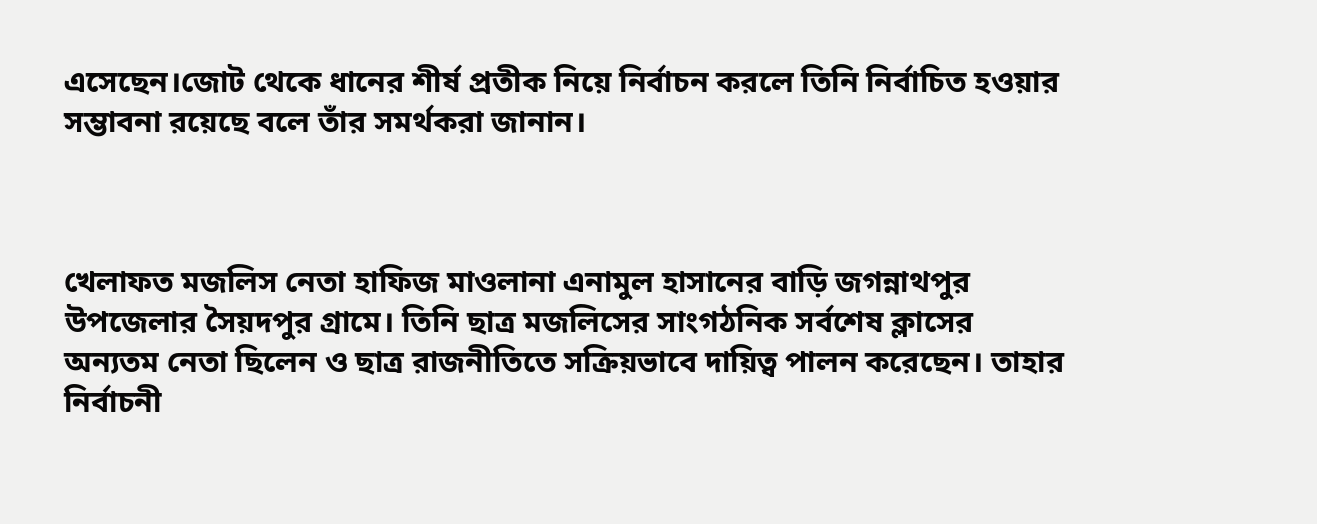এসেছেন।জোট থেকে ধানের শীর্ষ প্রতীক নিয়ে নির্বাচন করলে তিনি নির্বাচিত হওয়ার সম্ভাবনা রয়েছে বলে তাঁর সমর্থকরা জানান।



খেলাফত মজলিস নেতা হাফিজ মাওলানা এনামুল হাসানের বাড়ি জগন্নাথপুর উপজেলার সৈয়দপুর গ্রামে। তিনি ছাত্র মজলিসের সাংগঠনিক সর্বশেষ ক্লাসের অন্যতম নেতা ছিলেন ও ছাত্র রাজনীতিতে সক্রিয়ভাবে দায়িত্ব পালন করেছেন। তাহার নির্বাচনী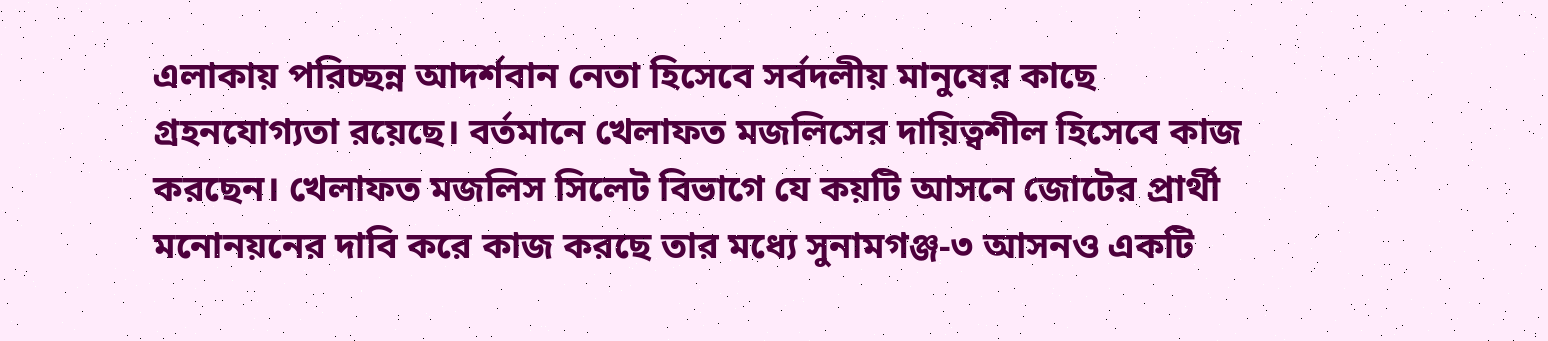এলাকায় পরিচ্ছন্ন আদর্শবান নেতা হিসেবে সর্বদলীয় মানুষের কাছে গ্রহনযোগ্যতা রয়েছে। বর্তমানে খেলাফত মজলিসের দায়িত্বশীল হিসেবে কাজ করছেন। খেলাফত মজলিস সিলেট বিভাগে যে কয়টি আসনে জোটের প্রার্থী মনোনয়নের দাবি করে কাজ করছে তার মধ্যে সুনামগঞ্জ-৩ আসনও একটি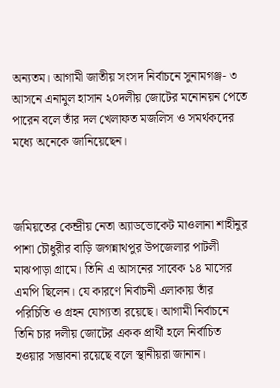অন্যতম। আগামী জাতীয় সংসদ নির্বাচনে সুনামগঞ্জ- ৩ আসনে এনামুল হাসান ২০দলীয় জোটের মনোনয়ন পেতে পারেন বলে তাঁর দল খেলাফত মজলিস ও সমর্থকদের মধ্যে অনেকে জানিয়েছেন।



জমিয়তের কেন্দ্রীয় নেতা অ্যাডভোকেট মাওলানা শাহীনুর পাশা চৌধুরীর বাড়ি জগন্নাথপুর উপজেলার পাটলী মাঝপাড়া গ্রামে। তিনি এ আসনের সাবেক ১৪ মাসের এমপি ছিলেন। যে কারণে নির্বাচনী এলাকায় তাঁর পরিচিতি ও গ্রহন যোগ্যতা রয়েছে। আগামী নির্বাচনে তিনি চার দলীয় জোটের একক প্রার্থী হলে নির্বাচিত হওয়ার সম্ভাবনা রয়েছে বলে স্থানীয়রা জানান।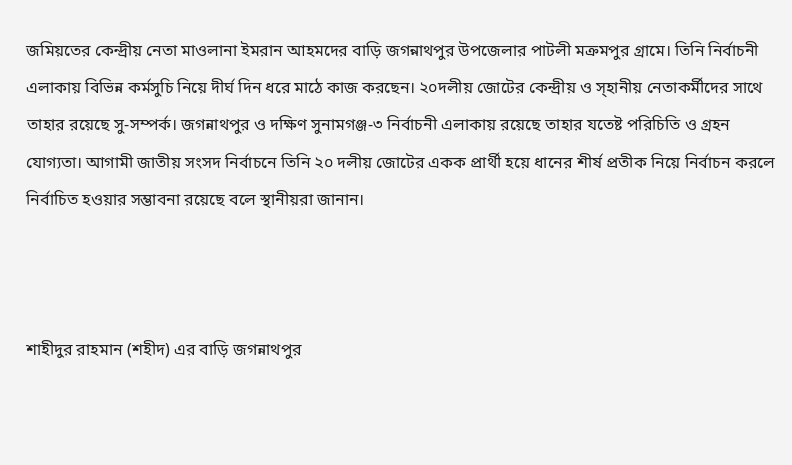জমিয়তের কেন্দ্রীয় নেতা মাওলানা ইমরান আহমদের বাড়ি জগন্নাথপুর উপজেলার পাটলী মক্রমপুর গ্রামে। তিনি নির্বাচনী এলাকায় বিভিন্ন কর্মসুচি নিয়ে দীর্ঘ দিন ধরে মাঠে কাজ করছেন। ২০দলীয় জোটের কেন্দ্রীয় ও স্হানীয় নেতাকর্মীদের সাথে তাহার রয়েছে সু-সম্পর্ক। জগন্নাথপুর ও দক্ষিণ সুনামগঞ্জ-৩ নির্বাচনী এলাকায় রয়েছে তাহার যতেষ্ট পরিচিতি ও গ্রহন যোগ্যতা। আগামী জাতীয় সংসদ নির্বাচনে তিনি ২০ দলীয় জোটের একক প্রার্থী হয়ে ধানের শীর্ষ প্রতীক নিয়ে নির্বাচন করলে নির্বাচিত হওয়ার সম্ভাবনা রয়েছে বলে স্থানীয়রা জানান।



শাহীদুর রাহমান (শহীদ) এর বাড়ি জগন্নাথপুর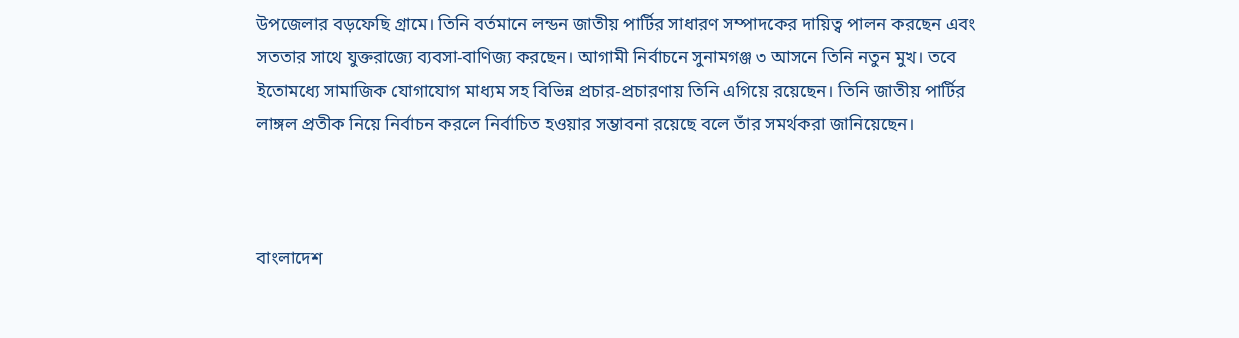উপজেলার বড়ফেছি গ্রামে। তিনি বর্তমানে লন্ডন জাতীয় পার্টির সাধারণ সম্পাদকের দায়িত্ব পালন করছেন এবং সততার সাথে যুক্তরাজ্যে ব্যবসা-বাণিজ্য করছেন। আগামী নির্বাচনে সুনামগঞ্জ ৩ আসনে তিনি নতুন মুখ। তবে ইতোমধ্যে সামাজিক যোগাযোগ মাধ্যম সহ বিভিন্ন প্রচার-প্রচারণায় তিনি এগিয়ে রয়েছেন। তিনি জাতীয় পার্টির লাঙ্গল প্রতীক নিয়ে নির্বাচন করলে নির্বাচিত হওয়ার সম্ভাবনা রয়েছে বলে তাঁর সমর্থকরা জানিয়েছেন।



বাংলাদেশ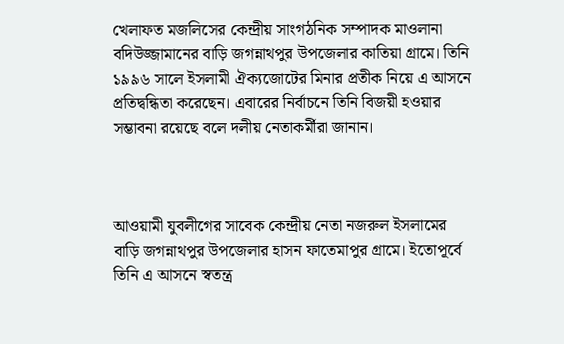খেলাফত মজলিসের কেন্দ্রীয় সাংগঠনিক সম্পাদক মাওলানা বদিউজ্জামানের বাড়ি জগন্নাথপুর উপজেলার কাতিয়া গ্রামে। তিনি ১৯৯৬ সালে ইসলামী ঐক্যজোটের মিনার প্রতীক নিয়ে এ আসনে প্রতিদ্বন্ধিতা করেছেন। এবারের নির্বাচনে তিনি বিজয়ী হওয়ার সম্ভাবনা রয়েছে বলে দলীয় নেতাকর্মীরা জানান।



আওয়ামী যুবলীগের সাবেক কেন্দ্রীয় নেতা নজরুল ইসলামের বাড়ি জগন্নাথপুর উপজেলার হাসন ফাতেমাপুর গ্রামে। ইতোপূর্বে তিনি এ আসনে স্বতন্ত্র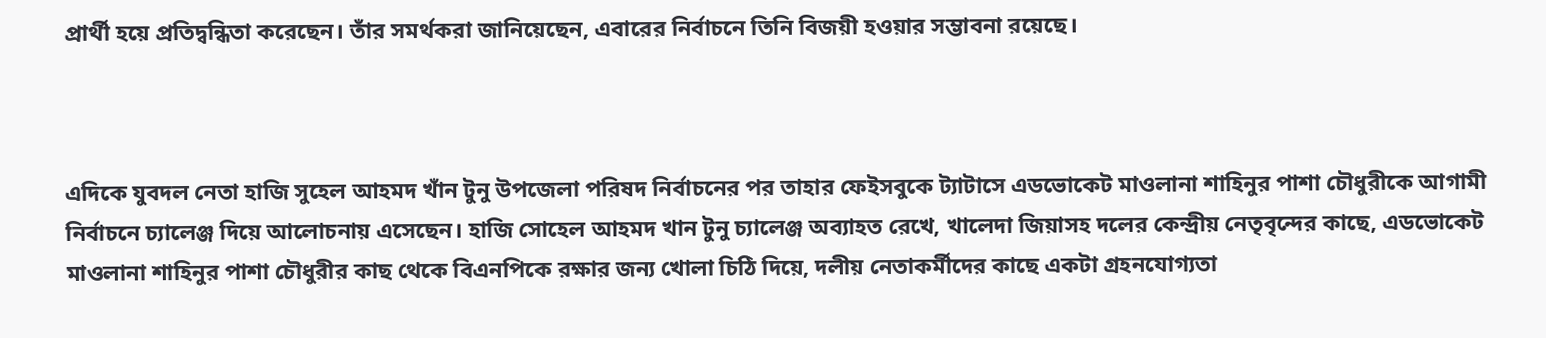প্রার্থী হয়ে প্রতিদ্বন্ধিতা করেছেন। তাঁর সমর্থকরা জানিয়েছেন, এবারের নির্বাচনে তিনি বিজয়ী হওয়ার সম্ভাবনা রয়েছে।



এদিকে যুবদল নেতা হাজি সুহেল আহমদ খাঁন টুনু উপজেলা পরিষদ নির্বাচনের পর তাহার ফেইসবুকে ট্যাটাসে এডভোকেট মাওলানা শাহিনুর পাশা চৌধুরীকে আগামী নির্বাচনে চ্যালেঞ্জ দিয়ে আলোচনায় এসেছেন। হাজি সোহেল আহমদ খান টুনু চ্যালেঞ্জ অব্যাহত রেখে, খালেদা জিয়াসহ দলের কেন্দ্রীয় নেতৃবৃন্দের কাছে, এডভোকেট মাওলানা শাহিনুর পাশা চৌধুরীর কাছ থেকে বিএনপিকে রক্ষার জন্য খোলা চিঠি দিয়ে, দলীয় নেতাকর্মীদের কাছে একটা গ্রহনযোগ্যতা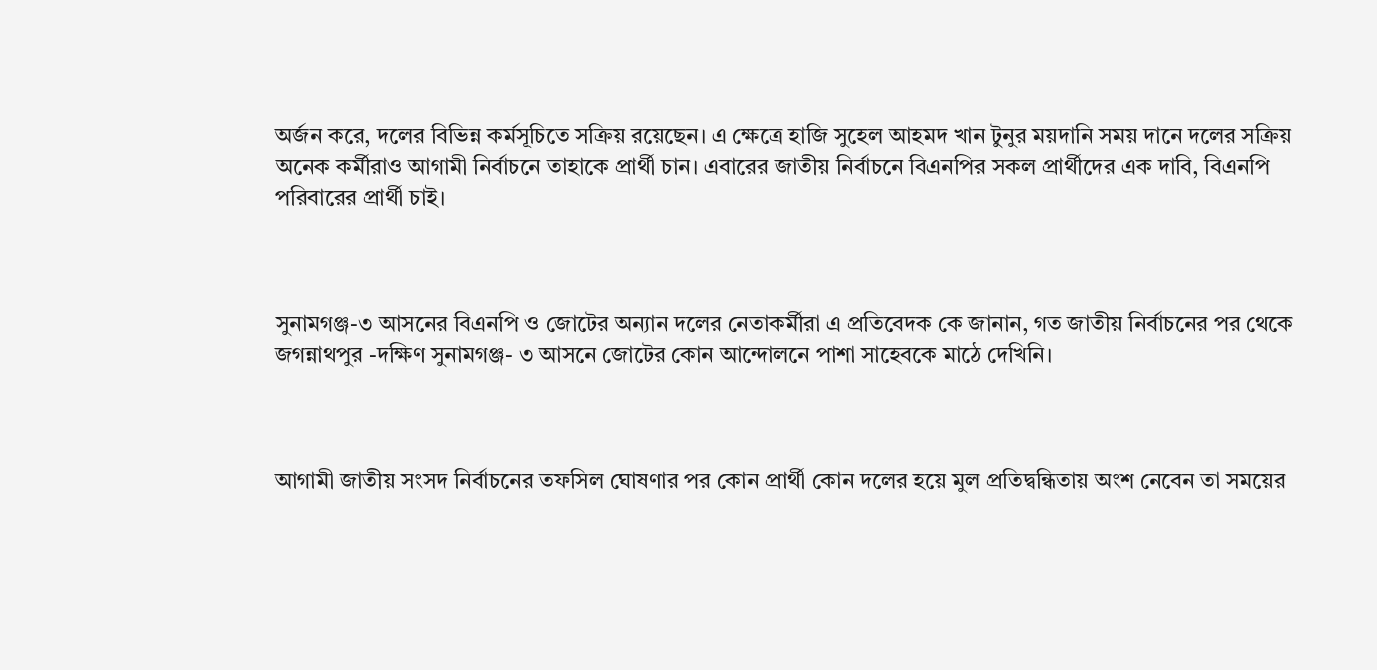অর্জন করে, দলের বিভিন্ন কর্মসূচিতে সক্রিয় রয়েছেন। এ ক্ষেত্রে হাজি সুহেল আহমদ খান টুনুর ময়দানি সময় দানে দলের সক্রিয় অনেক কর্মীরাও আগামী নির্বাচনে তাহাকে প্রার্থী চান। এবারের জাতীয় নির্বাচনে বিএনপির সকল প্রার্থীদের এক দাবি, বিএনপি পরিবারের প্রার্থী চাই।



সুনামগঞ্জ-৩ আসনের বিএনপি ও জোটের অন্যান দলের নেতাকর্মীরা এ প্রতিবেদক কে জানান, গত জাতীয় নির্বাচনের পর থেকে জগন্নাথপুর -দক্ষিণ সুনামগঞ্জ- ৩ আসনে জোটের কোন আন্দোলনে পাশা সাহেবকে মাঠে দেখিনি।



আগামী জাতীয় সংসদ নির্বাচনের তফসিল ঘোষণার পর কোন প্রার্থী কোন দলের হয়ে মুল প্রতিদ্বন্ধিতায় অংশ নেবেন তা সময়ের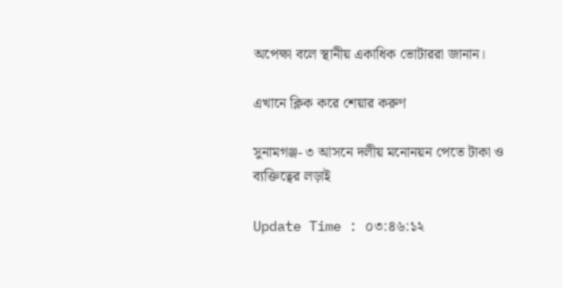অপেক্ষা বলে স্থানীয় একাধিক ভোটাররা জানান।

এখানে ক্লিক করে শেয়ার করুণ

সুনামগঞ্জ- ৩ আসনে দলীয় মনোনয়ন পেতে টাকা ও ব্যক্তিত্বের লড়াই

Update Time : ০৩:৪৬:১২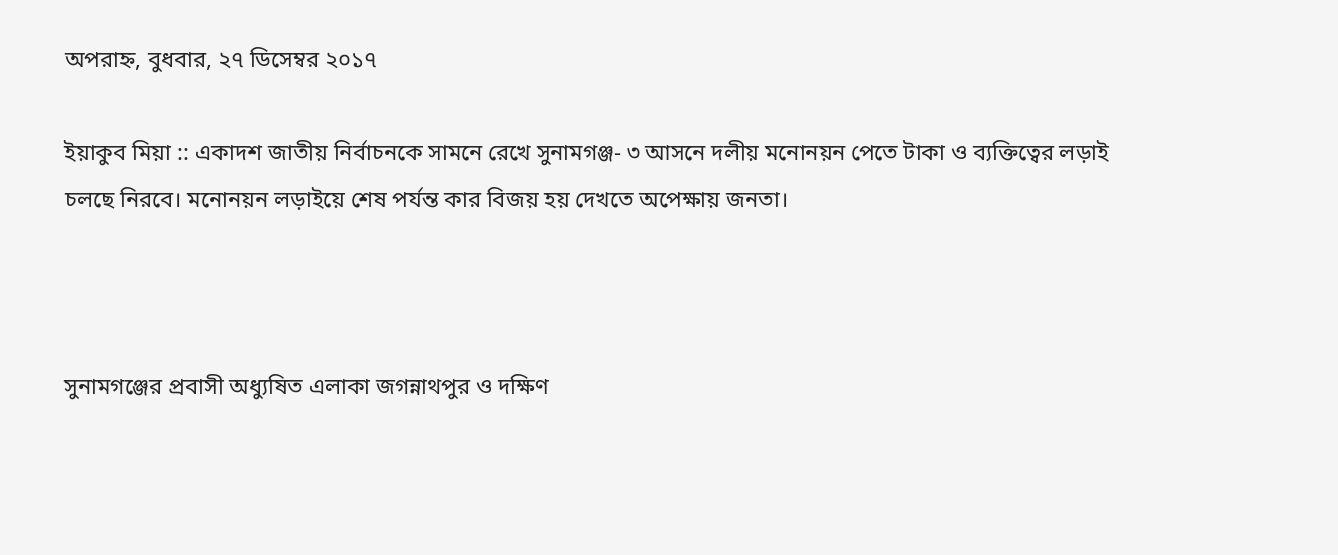অপরাহ্ন, বুধবার, ২৭ ডিসেম্বর ২০১৭

ইয়াকুব মিয়া :: একাদশ জাতীয় নির্বাচনকে সামনে রেখে সুনামগঞ্জ- ৩ আসনে দলীয় মনোনয়ন পেতে টাকা ও ব্যক্তিত্বের লড়াই চলছে নিরবে। মনোনয়ন লড়াইয়ে শেষ পর্যন্ত কার বিজয় হয় দেখতে অপেক্ষায় জনতা।



সুনামগঞ্জের প্রবাসী অধ্যুষিত এলাকা জগন্নাথপুর ও দক্ষিণ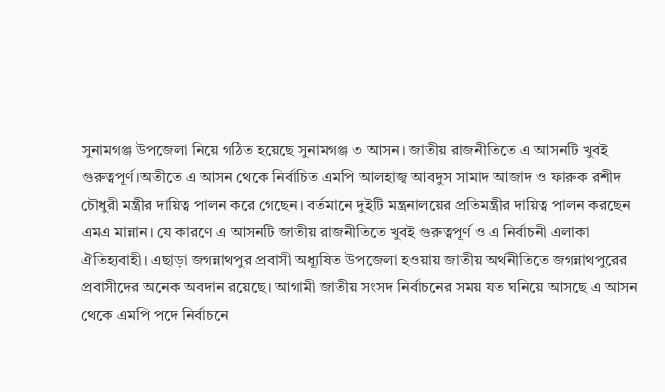সুনামগঞ্জ উপজেলা নিয়ে গঠিত হয়েছে সুনামগঞ্জ ৩ আসন। জাতীয় রাজনীতিতে এ আসনটি খুবই গুরুত্বপূর্ণ।অতীতে এ আসন থেকে নির্বাচিত এমপি আলহাজ্ব আবদুস সামাদ আজাদ ও ফারুক রশীদ চৌধুরী মন্ত্রীর দায়িত্ব পালন করে গেছেন। বর্তমানে দুইটি মন্ত্রনালয়ের প্রতিমন্ত্রীর দায়িত্ব পালন করছেন এমএ মান্নান। যে কারণে এ আসনটি জাতীয় রাজনীতিতে খুবই গুরুত্বপূর্ণ ও এ নির্বাচনী এলাকা ঐতিহ্যবাহী। এছাড়া জগন্নাথপুর প্রবাসী অধ্যূষিত উপজেলা হওয়ায় জাতীয় অর্থনীতিতে জগন্নাথপুরের প্রবাসীদের অনেক অবদান রয়েছে। আগামী জাতীয় সংসদ নির্বাচনের সময় যত ঘনিয়ে আসছে এ আসন থেকে এমপি পদে নির্বাচনে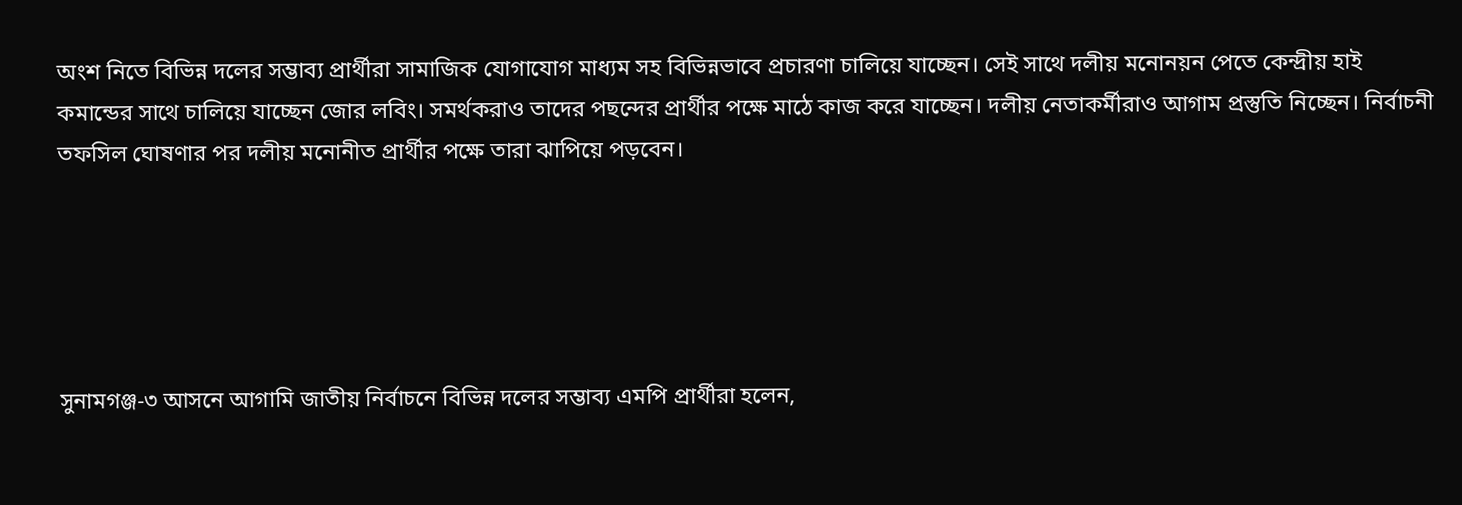অংশ নিতে বিভিন্ন দলের সম্ভাব্য প্রার্থীরা সামাজিক যোগাযোগ মাধ্যম সহ বিভিন্নভাবে প্রচারণা চালিয়ে যাচ্ছেন। সেই সাথে দলীয় মনোনয়ন পেতে কেন্দ্রীয় হাই কমান্ডের সাথে চালিয়ে যাচ্ছেন জোর লবিং। সমর্থকরাও তাদের পছন্দের প্রার্থীর পক্ষে মাঠে কাজ করে যাচ্ছেন। দলীয় নেতাকর্মীরাও আগাম প্রস্তুতি নিচ্ছেন। নির্বাচনী তফসিল ঘোষণার পর দলীয় মনোনীত প্রার্থীর পক্ষে তারা ঝাপিয়ে পড়বেন।





সুনামগঞ্জ-৩ আসনে আগামি জাতীয় নির্বাচনে বিভিন্ন দলের সম্ভাব্য এমপি প্রার্থীরা হলেন,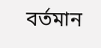বর্তমান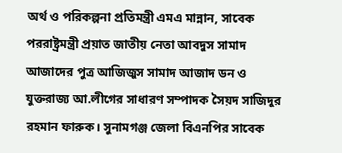অর্থ ও পরিকল্পনা প্রতিমন্ত্রী এমএ মান্নান, সাবেক পররাষ্ট্রমন্ত্রী প্রয়াত জাতীয় নেতা আবদুস সামাদ আজাদের পুত্র আজিজুস সামাদ আজাদ ডন ও যুক্তরাজ্য আ.লীগের সাধারণ সম্পাদক সৈয়দ সাজিদুর রহমান ফারুক। সুনামগঞ্জ জেলা বিএনপির সাবেক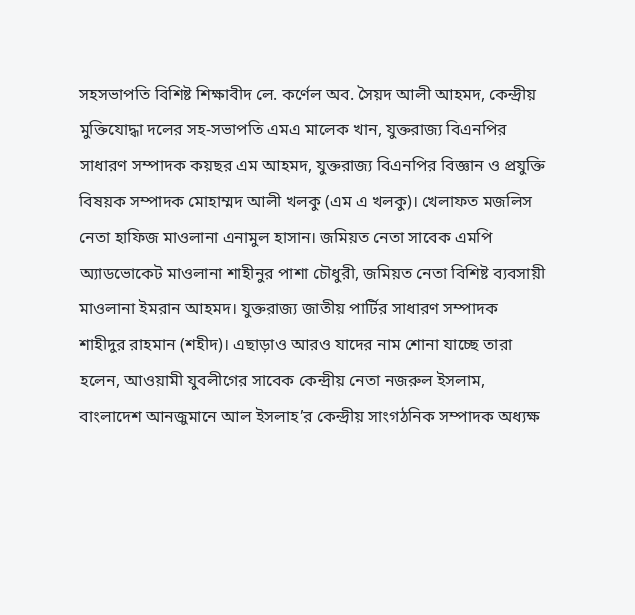সহসভাপতি বিশিষ্ট শিক্ষাবীদ লে. কর্ণেল অব. সৈয়দ আলী আহমদ, কেন্দ্রীয় মুক্তিযোদ্ধা দলের সহ-সভাপতি এমএ মালেক খান, যুক্তরাজ্য বিএনপির সাধারণ সম্পাদক কয়ছর এম আহমদ, যুক্তরাজ্য বিএনপির বিজ্ঞান ও প্রযুক্তি বিষয়ক সম্পাদক মোহাম্মদ আলী খলকু (এম এ খলকু)। খেলাফত মজলিস নেতা হাফিজ মাওলানা এনামুল হাসান। জমিয়ত নেতা সাবেক এমপি অ্যাডভোকেট মাওলানা শাহীনুর পাশা চৌধুরী, জমিয়ত নেতা বিশিষ্ট ব্যবসায়ী মাওলানা ইমরান আহমদ। যুক্তরাজ্য জাতীয় পার্টির সাধারণ সম্পাদক শাহীদুর রাহমান (শহীদ)। এছাড়াও আরও যাদের নাম শোনা যাচ্ছে তারা হলেন, আওয়ামী যুবলীগের সাবেক কেন্দ্রীয় নেতা নজরুল ইসলাম, বাংলাদেশ আনজুমানে আল ইসলাহ’র কেন্দ্রীয় সাংগঠনিক সম্পাদক অধ্যক্ষ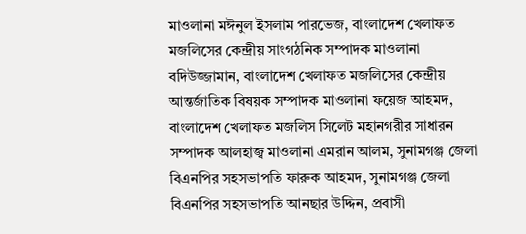মাওলানা মঈনুল ইসলাম পারভেজ, বাংলাদেশ খেলাফত মজলিসের কেন্দ্রীয় সাংগঠনিক সম্পাদক মাওলানা বদিউজ্জামান, বাংলাদেশ খেলাফত মজলিসের কেন্দ্রীয় আন্তর্জাতিক বিষয়ক সম্পাদক মাওলানা ফয়েজ আহমদ, বাংলাদেশ খেলাফত মজলিস সিলেট মহানগরীর সাধারন সম্পাদক আলহাজ্ব মাওলানা এমরান আলম, সুনামগঞ্জ জেলা বিএনপির সহসভাপতি ফারুক আহমদ, সুনামগঞ্জ জেলা বিএনপির সহসভাপতি আনছার উদ্দিন, প্রবাসী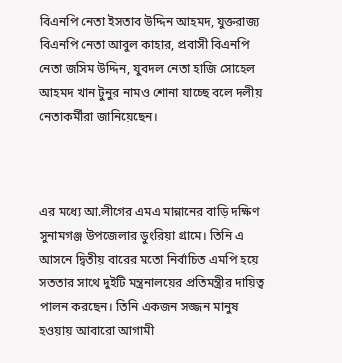বিএনপি নেতা ইসতাব উদ্দিন আহমদ, যুক্তরাজ্য বিএনপি নেতা আবুল কাহার, প্রবাসী বিএনপি নেতা জসিম উদ্দিন, যুবদল নেতা হাজি সোহেল আহমদ খান টুনুর নামও শোনা যাচ্ছে বলে দলীয় নেতাকর্মীরা জানিয়েছেন।



এর মধ্যে আ.লীগের এমএ মান্নানের বাড়ি দক্ষিণ সুনামগঞ্জ উপজেলার ডুংরিয়া গ্রামে। তিনি এ আসনে দ্বিতীয় বারের মতো নির্বাচিত এমপি হয়ে সততার সাথে দুইটি মন্ত্রনালয়ের প্রতিমন্ত্রীর দায়িত্ব পালন করছেন। তিনি একজন সজ্জন মানুষ হওয়ায় আবারো আগামী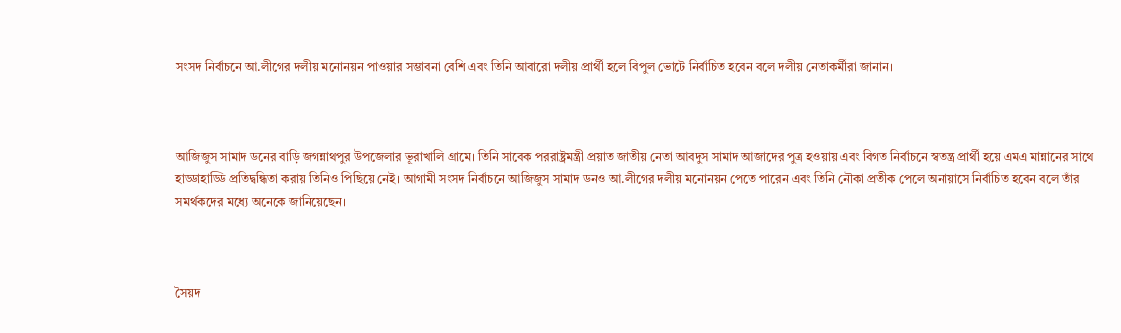সংসদ নির্বাচনে আ.লীগের দলীয় মনোনয়ন পাওয়ার সম্ভাবনা বেশি এবং তিনি আবারো দলীয় প্রার্থী হলে বিপুল ভোটে নির্বাচিত হবেন বলে দলীয় নেতাকর্মীরা জানান।



আজিজুস সামাদ ডনের বাড়ি জগন্নাথপুর উপজেলার ভূরাখালি গ্রামে। তিনি সাবেক পররাষ্ট্রমন্ত্রী প্রয়াত জাতীয় নেতা আবদুস সামাদ আজাদের পুত্র হওয়ায় এবং বিগত নির্বাচনে স্বতন্ত্র প্রার্থী হয়ে এমএ মান্নানের সাথে হাড্ডাহাড্ডি প্রতিদ্বন্ধিতা করায় তিনিও পিছিয়ে নেই। আগামী সংসদ নির্বাচনে আজিজুস সামাদ ডনও আ.লীগের দলীয় মনোনয়ন পেতে পারেন এবং তিনি নৌকা প্রতীক পেলে অনায়াসে নির্বাচিত হবেন বলে তাঁর সমর্থকদের মধ্যে অনেকে জানিয়েছেন।



সৈয়দ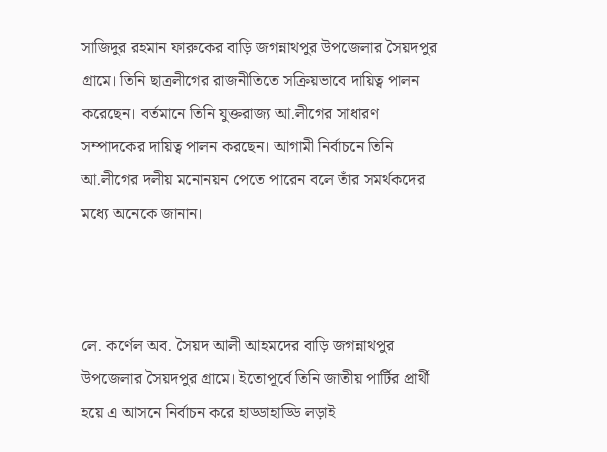সাজিদুর রহমান ফারুকের বাড়ি জগন্নাথপুর উপজেলার সৈয়দপুর গ্রামে। তিনি ছাত্রলীগের রাজনীতিতে সক্রিয়ভাবে দায়িত্ব পালন করেছেন। বর্তমানে তিনি যুক্তরাজ্য আ.লীগের সাধারণ সম্পাদকের দায়িত্ব পালন করছেন। আগামী নির্বাচনে তিনি আ.লীগের দলীয় মনোনয়ন পেতে পারেন বলে তাঁর সমর্থকদের মধ্যে অনেকে জানান।



লে. কর্ণেল অব. সৈয়দ আলী আহমদের বাড়ি জগন্নাথপুর উপজেলার সৈয়দপুর গ্রামে। ইতোপূর্বে তিনি জাতীয় পার্টির প্রার্থী হয়ে এ আসনে নির্বাচন করে হাড্ডাহাড্ডি লড়াই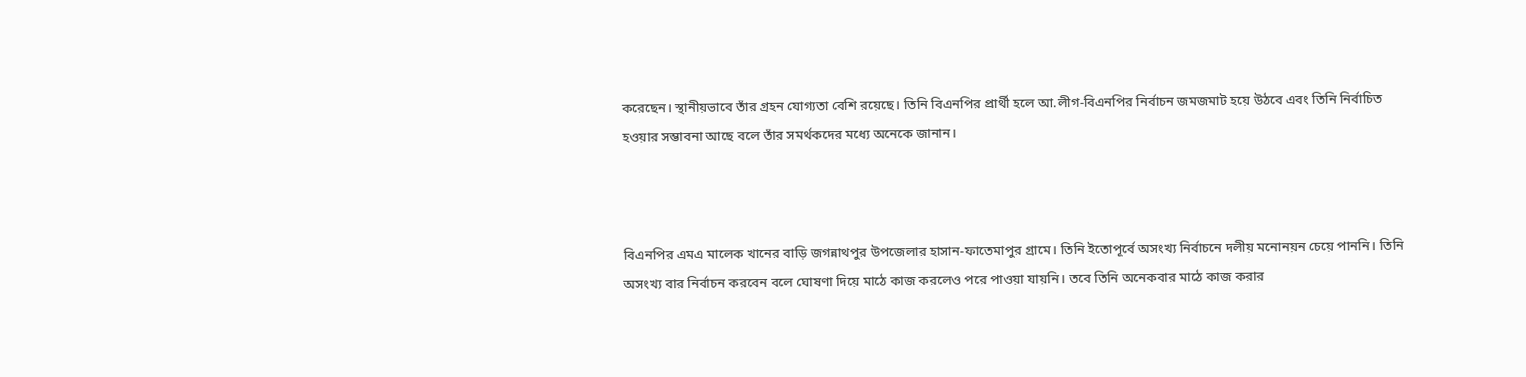করেছেন। স্থানীয়ভাবে তাঁর গ্রহন যোগ্যতা বেশি রয়েছে। তিনি বিএনপির প্রার্থী হলে আ.লীগ-বিএনপির নির্বাচন জমজমাট হয়ে উঠবে এবং তিনি নির্বাচিত হওয়ার সম্ভাবনা আছে বলে তাঁর সমর্থকদের মধ্যে অনেকে জানান।



বিএনপির এমএ মালেক খানের বাড়ি জগন্নাথপুর উপজেলার হাসান-ফাতেমাপুর গ্রামে। তিনি ইতোপূর্বে অসংখ্য নির্বাচনে দলীয় মনোনয়ন চেয়ে পাননি। তিনি অসংখ্য বার নির্বাচন করবেন বলে ঘোষণা দিয়ে মাঠে কাজ করলেও পরে পাওয়া যায়নি। তবে তিনি অনেকবার মাঠে কাজ করার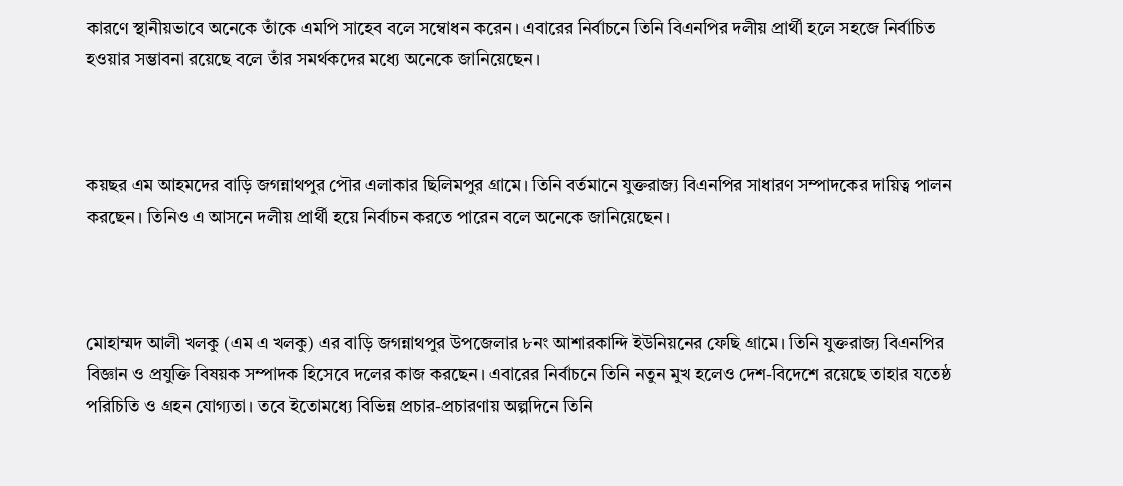কারণে স্থানীয়ভাবে অনেকে তাঁকে এমপি সাহেব বলে সম্বোধন করেন। এবারের নির্বাচনে তিনি বিএনপির দলীয় প্রার্থী হলে সহজে নির্বাচিত হওয়ার সম্ভাবনা রয়েছে বলে তাঁর সমর্থকদের মধ্যে অনেকে জানিয়েছেন।



কয়ছর এম আহমদের বাড়ি জগন্নাথপুর পৌর এলাকার ছিলিমপুর গ্রামে। তিনি বর্তমানে যুক্তরাজ্য বিএনপির সাধারণ সম্পাদকের দায়িত্ব পালন করছেন। তিনিও এ আসনে দলীয় প্রার্থী হয়ে নির্বাচন করতে পারেন বলে অনেকে জানিয়েছেন।



মোহাম্মদ আলী খলকু (এম এ খলকু) এর বাড়ি জগন্নাথপুর উপজেলার ৮নং আশারকান্দি ইউনিয়নের ফেছি গ্রামে। তিনি যুক্তরাজ্য বিএনপির বিজ্ঞান ও প্রযুক্তি বিষয়ক সম্পাদক হিসেবে দলের কাজ করছেন। এবারের নির্বাচনে তিনি নতুন মুখ হলেও দেশ-বিদেশে রয়েছে তাহার যতেষ্ঠ পরিচিতি ও গ্রহন যোগ্যতা। তবে ইতোমধ্যে বিভিন্ন প্রচার-প্রচারণায় অল্পদিনে তিনি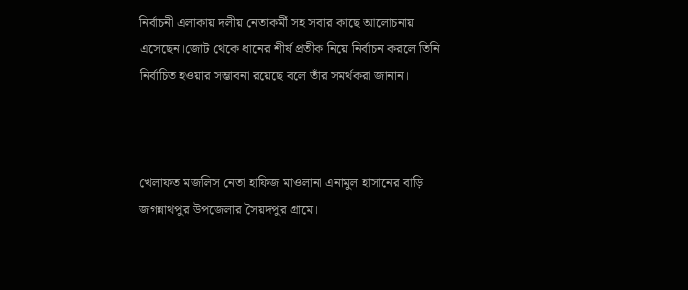নির্বাচনী এলাকায় দলীয় নেতাকর্মী সহ সবার কাছে আলোচনায় এসেছেন।জোট থেকে ধানের শীর্ষ প্রতীক নিয়ে নির্বাচন করলে তিনি নির্বাচিত হওয়ার সম্ভাবনা রয়েছে বলে তাঁর সমর্থকরা জানান।



খেলাফত মজলিস নেতা হাফিজ মাওলানা এনামুল হাসানের বাড়ি জগন্নাথপুর উপজেলার সৈয়দপুর গ্রামে।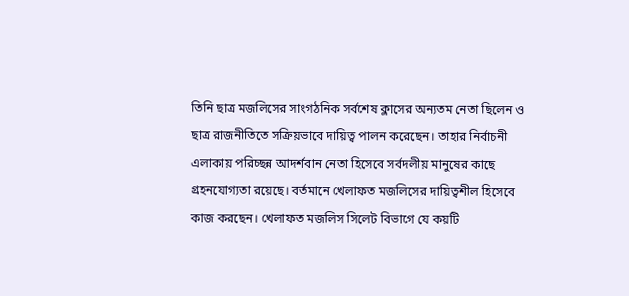তিনি ছাত্র মজলিসের সাংগঠনিক সর্বশেষ ক্লাসের অন্যতম নেতা ছিলেন ও ছাত্র রাজনীতিতে সক্রিয়ভাবে দায়িত্ব পালন করেছেন। তাহার নির্বাচনী এলাকায় পরিচ্ছন্ন আদর্শবান নেতা হিসেবে সর্বদলীয় মানুষের কাছে গ্রহনযোগ্যতা রয়েছে। বর্তমানে খেলাফত মজলিসের দায়িত্বশীল হিসেবে কাজ করছেন। খেলাফত মজলিস সিলেট বিভাগে যে কয়টি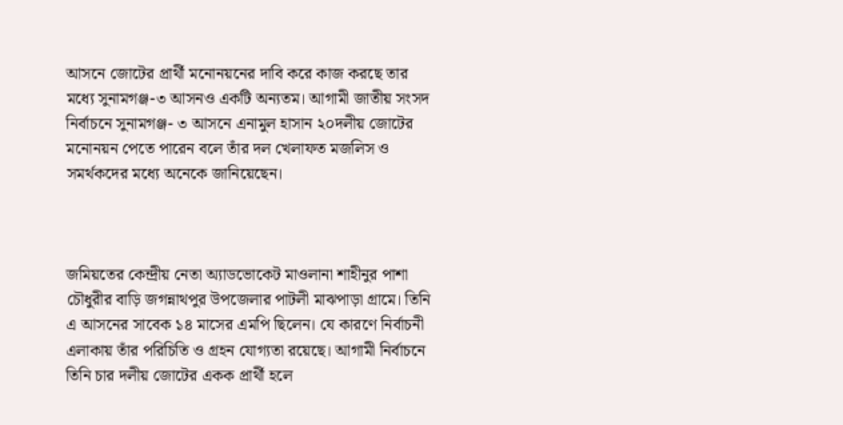আসনে জোটের প্রার্থী মনোনয়নের দাবি করে কাজ করছে তার মধ্যে সুনামগঞ্জ-৩ আসনও একটি অন্যতম। আগামী জাতীয় সংসদ নির্বাচনে সুনামগঞ্জ- ৩ আসনে এনামুল হাসান ২০দলীয় জোটের মনোনয়ন পেতে পারেন বলে তাঁর দল খেলাফত মজলিস ও সমর্থকদের মধ্যে অনেকে জানিয়েছেন।



জমিয়তের কেন্দ্রীয় নেতা অ্যাডভোকেট মাওলানা শাহীনুর পাশা চৌধুরীর বাড়ি জগন্নাথপুর উপজেলার পাটলী মাঝপাড়া গ্রামে। তিনি এ আসনের সাবেক ১৪ মাসের এমপি ছিলেন। যে কারণে নির্বাচনী এলাকায় তাঁর পরিচিতি ও গ্রহন যোগ্যতা রয়েছে। আগামী নির্বাচনে তিনি চার দলীয় জোটের একক প্রার্থী হলে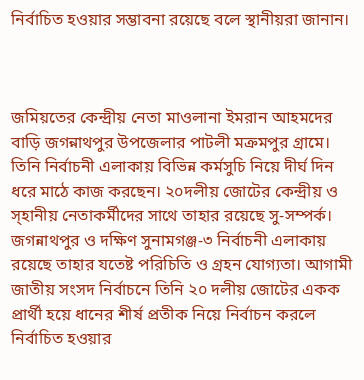নির্বাচিত হওয়ার সম্ভাবনা রয়েছে বলে স্থানীয়রা জানান।



জমিয়তের কেন্দ্রীয় নেতা মাওলানা ইমরান আহমদের বাড়ি জগন্নাথপুর উপজেলার পাটলী মক্রমপুর গ্রামে। তিনি নির্বাচনী এলাকায় বিভিন্ন কর্মসুচি নিয়ে দীর্ঘ দিন ধরে মাঠে কাজ করছেন। ২০দলীয় জোটের কেন্দ্রীয় ও স্হানীয় নেতাকর্মীদের সাথে তাহার রয়েছে সু-সম্পর্ক। জগন্নাথপুর ও দক্ষিণ সুনামগঞ্জ-৩ নির্বাচনী এলাকায় রয়েছে তাহার যতেষ্ট পরিচিতি ও গ্রহন যোগ্যতা। আগামী জাতীয় সংসদ নির্বাচনে তিনি ২০ দলীয় জোটের একক প্রার্থী হয়ে ধানের শীর্ষ প্রতীক নিয়ে নির্বাচন করলে নির্বাচিত হওয়ার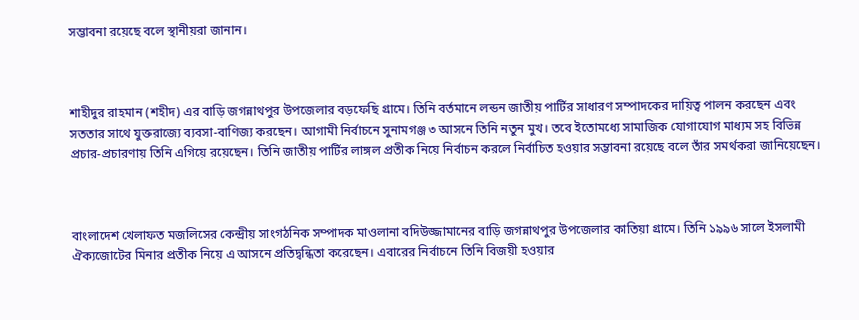সম্ভাবনা রয়েছে বলে স্থানীয়রা জানান।



শাহীদুর রাহমান (শহীদ) এর বাড়ি জগন্নাথপুর উপজেলার বড়ফেছি গ্রামে। তিনি বর্তমানে লন্ডন জাতীয় পার্টির সাধারণ সম্পাদকের দায়িত্ব পালন করছেন এবং সততার সাথে যুক্তরাজ্যে ব্যবসা-বাণিজ্য করছেন। আগামী নির্বাচনে সুনামগঞ্জ ৩ আসনে তিনি নতুন মুখ। তবে ইতোমধ্যে সামাজিক যোগাযোগ মাধ্যম সহ বিভিন্ন প্রচার-প্রচারণায় তিনি এগিয়ে রয়েছেন। তিনি জাতীয় পার্টির লাঙ্গল প্রতীক নিয়ে নির্বাচন করলে নির্বাচিত হওয়ার সম্ভাবনা রয়েছে বলে তাঁর সমর্থকরা জানিয়েছেন।



বাংলাদেশ খেলাফত মজলিসের কেন্দ্রীয় সাংগঠনিক সম্পাদক মাওলানা বদিউজ্জামানের বাড়ি জগন্নাথপুর উপজেলার কাতিয়া গ্রামে। তিনি ১৯৯৬ সালে ইসলামী ঐক্যজোটের মিনার প্রতীক নিয়ে এ আসনে প্রতিদ্বন্ধিতা করেছেন। এবারের নির্বাচনে তিনি বিজয়ী হওয়ার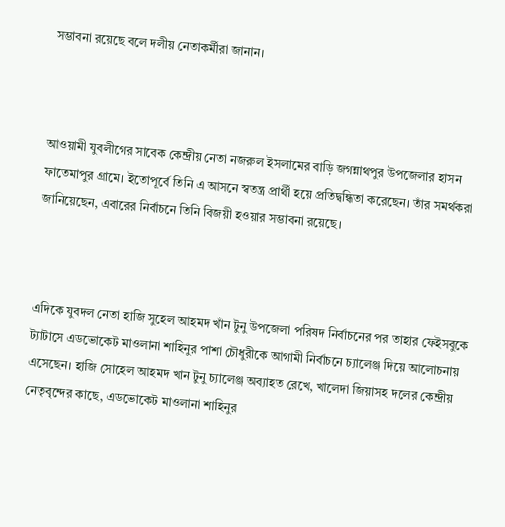সম্ভাবনা রয়েছে বলে দলীয় নেতাকর্মীরা জানান।



আওয়ামী যুবলীগের সাবেক কেন্দ্রীয় নেতা নজরুল ইসলামের বাড়ি জগন্নাথপুর উপজেলার হাসন ফাতেমাপুর গ্রামে। ইতোপূর্বে তিনি এ আসনে স্বতন্ত্র প্রার্থী হয়ে প্রতিদ্বন্ধিতা করেছেন। তাঁর সমর্থকরা জানিয়েছেন, এবারের নির্বাচনে তিনি বিজয়ী হওয়ার সম্ভাবনা রয়েছে।



এদিকে যুবদল নেতা হাজি সুহেল আহমদ খাঁন টুনু উপজেলা পরিষদ নির্বাচনের পর তাহার ফেইসবুকে ট্যাটাসে এডভোকেট মাওলানা শাহিনুর পাশা চৌধুরীকে আগামী নির্বাচনে চ্যালেঞ্জ দিয়ে আলোচনায় এসেছেন। হাজি সোহেল আহমদ খান টুনু চ্যালেঞ্জ অব্যাহত রেখে, খালেদা জিয়াসহ দলের কেন্দ্রীয় নেতৃবৃন্দের কাছে, এডভোকেট মাওলানা শাহিনুর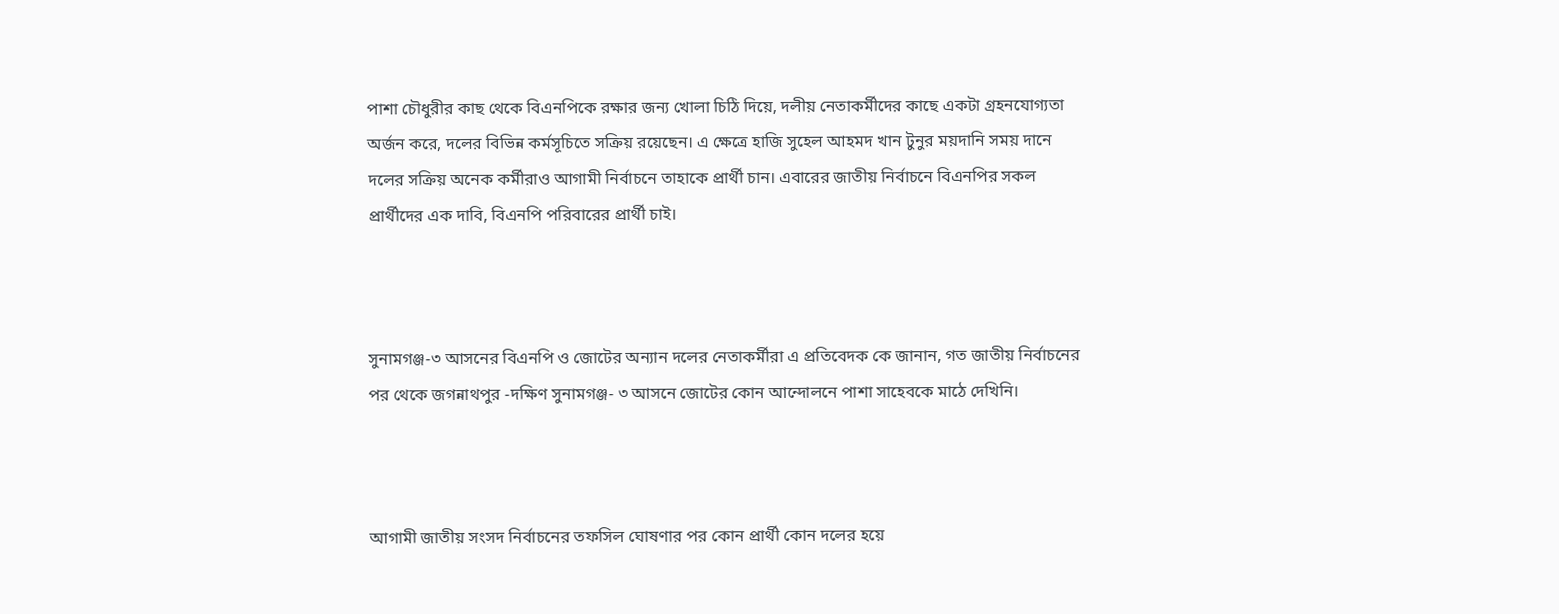পাশা চৌধুরীর কাছ থেকে বিএনপিকে রক্ষার জন্য খোলা চিঠি দিয়ে, দলীয় নেতাকর্মীদের কাছে একটা গ্রহনযোগ্যতা অর্জন করে, দলের বিভিন্ন কর্মসূচিতে সক্রিয় রয়েছেন। এ ক্ষেত্রে হাজি সুহেল আহমদ খান টুনুর ময়দানি সময় দানে দলের সক্রিয় অনেক কর্মীরাও আগামী নির্বাচনে তাহাকে প্রার্থী চান। এবারের জাতীয় নির্বাচনে বিএনপির সকল প্রার্থীদের এক দাবি, বিএনপি পরিবারের প্রার্থী চাই।



সুনামগঞ্জ-৩ আসনের বিএনপি ও জোটের অন্যান দলের নেতাকর্মীরা এ প্রতিবেদক কে জানান, গত জাতীয় নির্বাচনের পর থেকে জগন্নাথপুর -দক্ষিণ সুনামগঞ্জ- ৩ আসনে জোটের কোন আন্দোলনে পাশা সাহেবকে মাঠে দেখিনি।



আগামী জাতীয় সংসদ নির্বাচনের তফসিল ঘোষণার পর কোন প্রার্থী কোন দলের হয়ে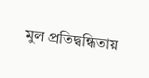মুল প্রতিদ্বন্ধিতায়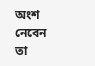অংশ নেবেন তা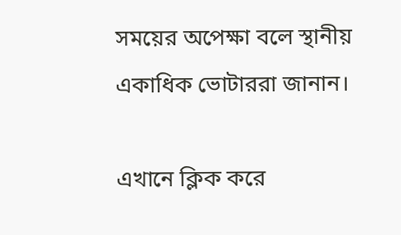সময়ের অপেক্ষা বলে স্থানীয় একাধিক ভোটাররা জানান।

এখানে ক্লিক করে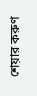শেয়ার করুণ